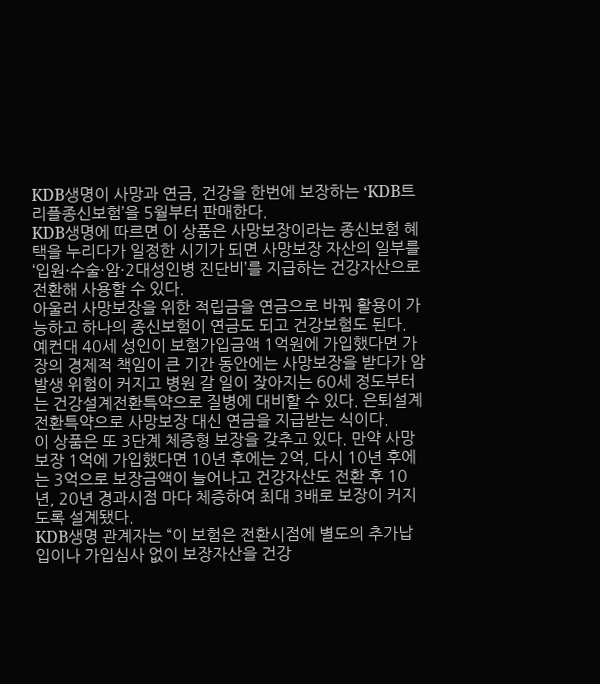KDB생명이 사망과 연금, 건강을 한번에 보장하는 ‘KDB트리플종신보험’을 5월부터 판매한다.
KDB생명에 따르면 이 상품은 사망보장이라는 종신보험 혜택을 누리다가 일정한 시기가 되면 사망보장 자산의 일부를 ‘입원·수술·암·2대성인병 진단비’를 지급하는 건강자산으로 전환해 사용할 수 있다.
아울러 사망보장을 위한 적립금을 연금으로 바꿔 활용이 가능하고 하나의 종신보험이 연금도 되고 건강보험도 된다.
예컨대 40세 성인이 보험가입금액 1억원에 가입했다면 가장의 경제적 책임이 큰 기간 동안에는 사망보장을 받다가 암 발생 위험이 커지고 병원 갈 일이 잦아지는 60세 정도부터는 건강설계전환특약으로 질병에 대비할 수 있다. 은퇴설계전환특약으로 사망보장 대신 연금을 지급받는 식이다.
이 상품은 또 3단계 체증형 보장을 갖추고 있다. 만약 사망보장 1억에 가입했다면 10년 후에는 2억, 다시 10년 후에는 3억으로 보장금액이 늘어나고 건강자산도 전환 후 10년, 20년 경과시점 마다 체증하여 최대 3배로 보장이 커지도록 설계됐다.
KDB생명 관계자는 “이 보험은 전환시점에 별도의 추가납입이나 가입심사 없이 보장자산을 건강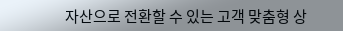자산으로 전환할 수 있는 고객 맞춤형 상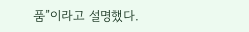품”이라고 설명했다.